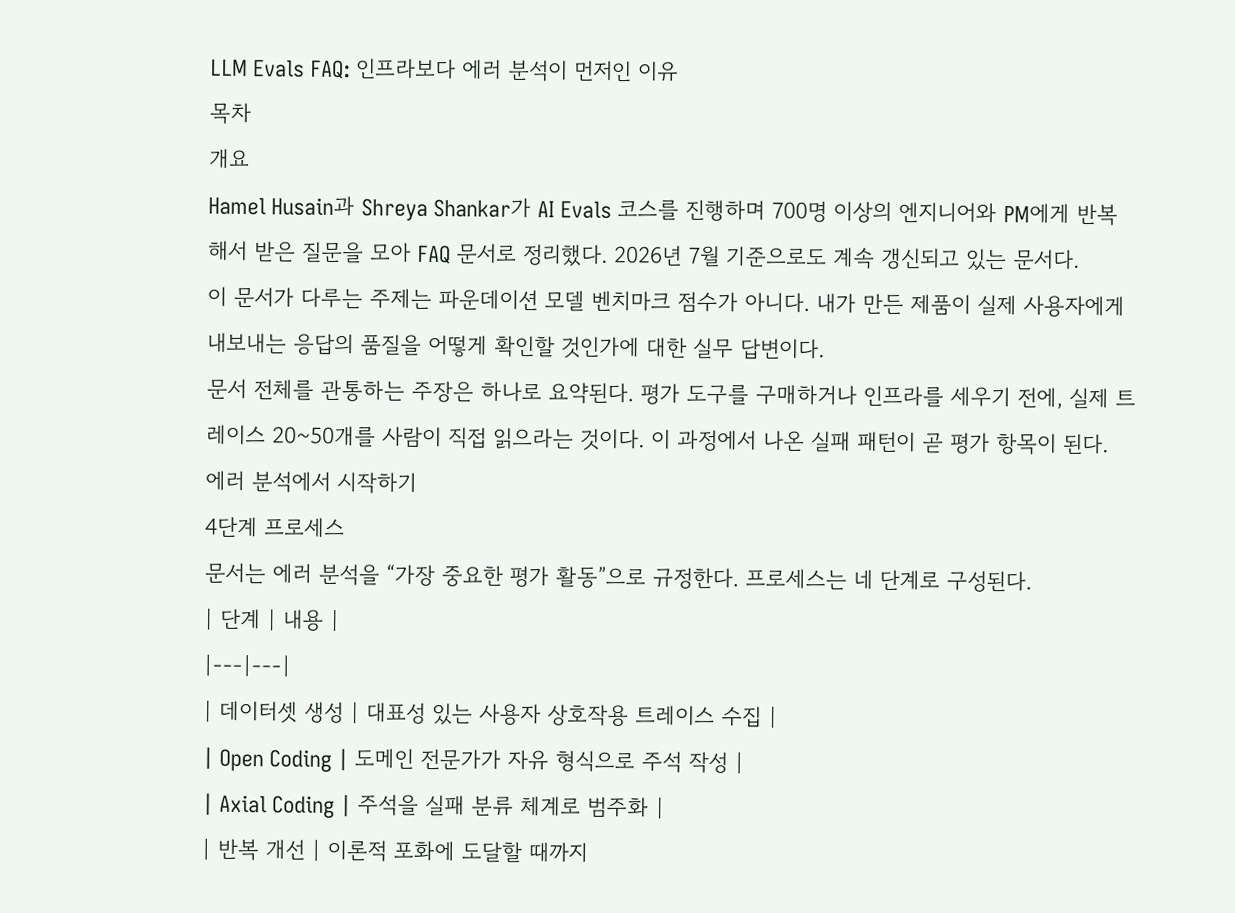LLM Evals FAQ: 인프라보다 에러 분석이 먼저인 이유
목차
개요
Hamel Husain과 Shreya Shankar가 AI Evals 코스를 진행하며 700명 이상의 엔지니어와 PM에게 반복해서 받은 질문을 모아 FAQ 문서로 정리했다. 2026년 7월 기준으로도 계속 갱신되고 있는 문서다.
이 문서가 다루는 주제는 파운데이션 모델 벤치마크 점수가 아니다. 내가 만든 제품이 실제 사용자에게 내보내는 응답의 품질을 어떻게 확인할 것인가에 대한 실무 답변이다.
문서 전체를 관통하는 주장은 하나로 요약된다. 평가 도구를 구매하거나 인프라를 세우기 전에, 실제 트레이스 20~50개를 사람이 직접 읽으라는 것이다. 이 과정에서 나온 실패 패턴이 곧 평가 항목이 된다.
에러 분석에서 시작하기
4단계 프로세스
문서는 에러 분석을 “가장 중요한 평가 활동”으로 규정한다. 프로세스는 네 단계로 구성된다.
| 단계 | 내용 |
|---|---|
| 데이터셋 생성 | 대표성 있는 사용자 상호작용 트레이스 수집 |
| Open Coding | 도메인 전문가가 자유 형식으로 주석 작성 |
| Axial Coding | 주석을 실패 분류 체계로 범주화 |
| 반복 개선 | 이론적 포화에 도달할 때까지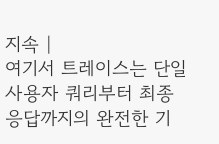지속 |
여기서 트레이스는 단일 사용자 쿼리부터 최종 응답까지의 완전한 기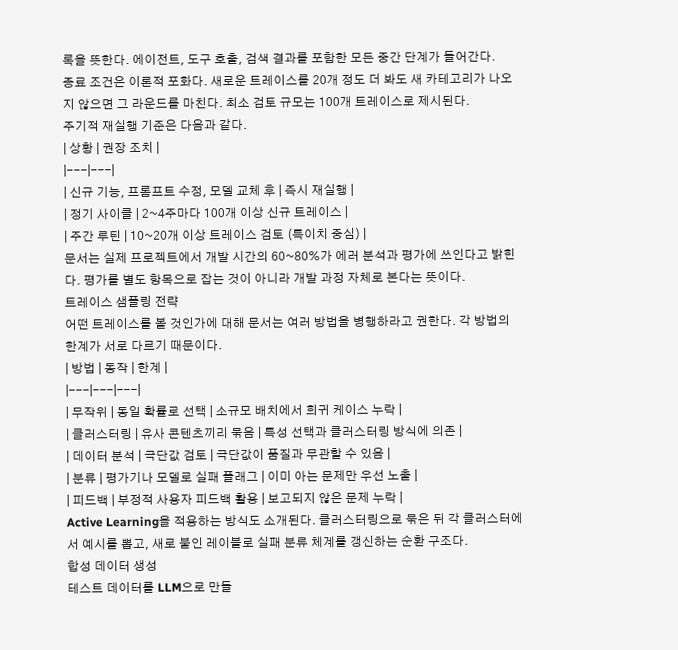록을 뜻한다. 에이전트, 도구 호출, 검색 결과를 포함한 모든 중간 단계가 들어간다.
종료 조건은 이론적 포화다. 새로운 트레이스를 20개 정도 더 봐도 새 카테고리가 나오지 않으면 그 라운드를 마친다. 최소 검토 규모는 100개 트레이스로 제시된다.
주기적 재실행 기준은 다음과 같다.
| 상황 | 권장 조치 |
|---|---|
| 신규 기능, 프롬프트 수정, 모델 교체 후 | 즉시 재실행 |
| 정기 사이클 | 2~4주마다 100개 이상 신규 트레이스 |
| 주간 루틴 | 10~20개 이상 트레이스 검토 (특이치 중심) |
문서는 실제 프로젝트에서 개발 시간의 60~80%가 에러 분석과 평가에 쓰인다고 밝힌다. 평가를 별도 항목으로 잡는 것이 아니라 개발 과정 자체로 본다는 뜻이다.
트레이스 샘플링 전략
어떤 트레이스를 볼 것인가에 대해 문서는 여러 방법을 병행하라고 권한다. 각 방법의 한계가 서로 다르기 때문이다.
| 방법 | 동작 | 한계 |
|---|---|---|
| 무작위 | 동일 확률로 선택 | 소규모 배치에서 희귀 케이스 누락 |
| 클러스터링 | 유사 콘텐츠끼리 묶음 | 특성 선택과 클러스터링 방식에 의존 |
| 데이터 분석 | 극단값 검토 | 극단값이 품질과 무관할 수 있음 |
| 분류 | 평가기나 모델로 실패 플래그 | 이미 아는 문제만 우선 노출 |
| 피드백 | 부정적 사용자 피드백 활용 | 보고되지 않은 문제 누락 |
Active Learning을 적용하는 방식도 소개된다. 클러스터링으로 묶은 뒤 각 클러스터에서 예시를 뽑고, 새로 붙인 레이블로 실패 분류 체계를 갱신하는 순환 구조다.
합성 데이터 생성
테스트 데이터를 LLM으로 만들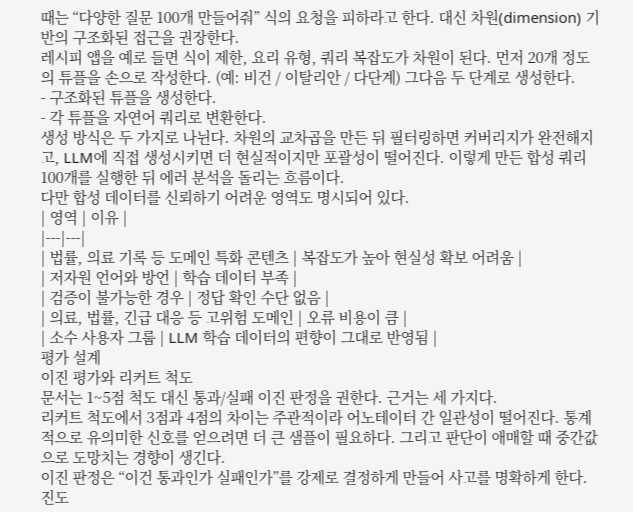때는 “다양한 질문 100개 만들어줘” 식의 요청을 피하라고 한다. 대신 차원(dimension) 기반의 구조화된 접근을 권장한다.
레시피 앱을 예로 들면 식이 제한, 요리 유형, 쿼리 복잡도가 차원이 된다. 먼저 20개 정도의 튜플을 손으로 작성한다. (예: 비건 / 이탈리안 / 다단계) 그다음 두 단계로 생성한다.
- 구조화된 튜플을 생성한다.
- 각 튜플을 자연어 쿼리로 변환한다.
생성 방식은 두 가지로 나뉜다. 차원의 교차곱을 만든 뒤 필터링하면 커버리지가 완전해지고, LLM에 직접 생성시키면 더 현실적이지만 포괄성이 떨어진다. 이렇게 만든 합성 쿼리 100개를 실행한 뒤 에러 분석을 돌리는 흐름이다.
다만 합성 데이터를 신뢰하기 어려운 영역도 명시되어 있다.
| 영역 | 이유 |
|---|---|
| 법률, 의료 기록 등 도메인 특화 콘텐츠 | 복잡도가 높아 현실성 확보 어려움 |
| 저자원 언어와 방언 | 학습 데이터 부족 |
| 검증이 불가능한 경우 | 정답 확인 수단 없음 |
| 의료, 법률, 긴급 대응 등 고위험 도메인 | 오류 비용이 큼 |
| 소수 사용자 그룹 | LLM 학습 데이터의 편향이 그대로 반영됨 |
평가 설계
이진 평가와 리커트 척도
문서는 1~5점 척도 대신 통과/실패 이진 판정을 권한다. 근거는 세 가지다.
리커트 척도에서 3점과 4점의 차이는 주관적이라 어노테이터 간 일관성이 떨어진다. 통계적으로 유의미한 신호를 얻으려면 더 큰 샘플이 필요하다. 그리고 판단이 애매할 때 중간값으로 도망치는 경향이 생긴다.
이진 판정은 “이건 통과인가 실패인가”를 강제로 결정하게 만들어 사고를 명확하게 한다. 진도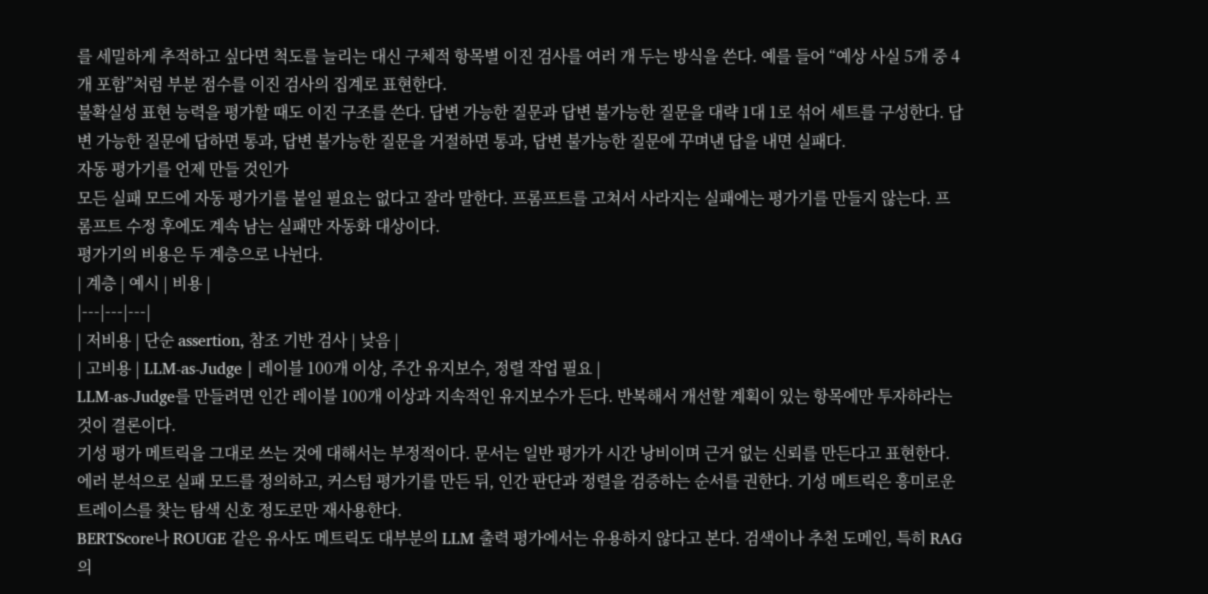를 세밀하게 추적하고 싶다면 척도를 늘리는 대신 구체적 항목별 이진 검사를 여러 개 두는 방식을 쓴다. 예를 들어 “예상 사실 5개 중 4개 포함”처럼 부분 점수를 이진 검사의 집계로 표현한다.
불확실성 표현 능력을 평가할 때도 이진 구조를 쓴다. 답변 가능한 질문과 답변 불가능한 질문을 대략 1대 1로 섞어 세트를 구성한다. 답변 가능한 질문에 답하면 통과, 답변 불가능한 질문을 거절하면 통과, 답변 불가능한 질문에 꾸며낸 답을 내면 실패다.
자동 평가기를 언제 만들 것인가
모든 실패 모드에 자동 평가기를 붙일 필요는 없다고 잘라 말한다. 프롬프트를 고쳐서 사라지는 실패에는 평가기를 만들지 않는다. 프롬프트 수정 후에도 계속 남는 실패만 자동화 대상이다.
평가기의 비용은 두 계층으로 나뉜다.
| 계층 | 예시 | 비용 |
|---|---|---|
| 저비용 | 단순 assertion, 참조 기반 검사 | 낮음 |
| 고비용 | LLM-as-Judge | 레이블 100개 이상, 주간 유지보수, 정렬 작업 필요 |
LLM-as-Judge를 만들려면 인간 레이블 100개 이상과 지속적인 유지보수가 든다. 반복해서 개선할 계획이 있는 항목에만 투자하라는 것이 결론이다.
기성 평가 메트릭을 그대로 쓰는 것에 대해서는 부정적이다. 문서는 일반 평가가 시간 낭비이며 근거 없는 신뢰를 만든다고 표현한다. 에러 분석으로 실패 모드를 정의하고, 커스텀 평가기를 만든 뒤, 인간 판단과 정렬을 검증하는 순서를 권한다. 기성 메트릭은 흥미로운 트레이스를 찾는 탐색 신호 정도로만 재사용한다.
BERTScore나 ROUGE 같은 유사도 메트릭도 대부분의 LLM 출력 평가에서는 유용하지 않다고 본다. 검색이나 추천 도메인, 특히 RAG의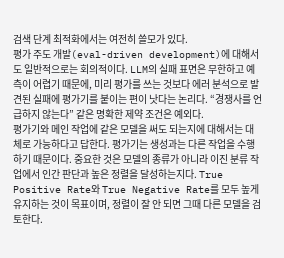검색 단계 최적화에서는 여전히 쓸모가 있다.
평가 주도 개발(eval-driven development)에 대해서도 일반적으로는 회의적이다. LLM의 실패 표면은 무한하고 예측이 어렵기 때문에, 미리 평가를 쓰는 것보다 에러 분석으로 발견된 실패에 평가기를 붙이는 편이 낫다는 논리다. “경쟁사를 언급하지 않는다” 같은 명확한 제약 조건은 예외다.
평가기와 메인 작업에 같은 모델을 써도 되는지에 대해서는 대체로 가능하다고 답한다. 평가기는 생성과는 다른 작업을 수행하기 때문이다. 중요한 것은 모델의 종류가 아니라 이진 분류 작업에서 인간 판단과 높은 정렬을 달성하는지다. True Positive Rate와 True Negative Rate를 모두 높게 유지하는 것이 목표이며, 정렬이 잘 안 되면 그때 다른 모델을 검토한다.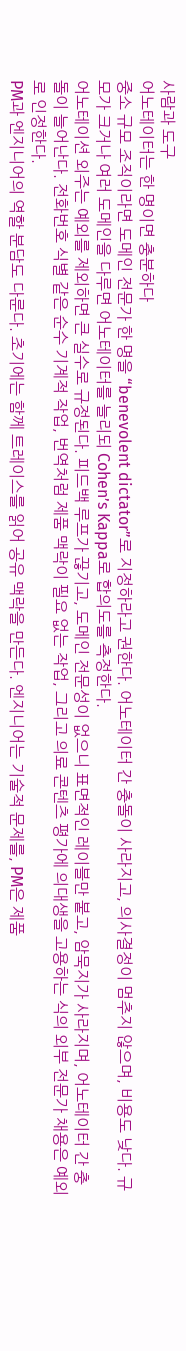사람과 도구
어노테이터는 한 명이면 충분하다
중소 규모 조직이라면 도메인 전문가 한 명을 “benevolent dictator”로 지정하라고 권한다. 어노테이터 간 충돌이 사라지고, 의사결정이 멈추지 않으며, 비용도 낮다. 규모가 크거나 여러 도메인을 다루면 어노테이터를 늘리되 Cohen’s Kappa로 합의도를 측정한다.
어노테이션 외주는 예외를 제외하면 큰 실수로 규정된다. 피드백 루프가 끊기고, 도메인 전문성이 없으니 표면적인 레이블만 붙고, 암묵지가 사라지며, 어노테이터 간 충돌이 늘어난다. 전화번호 식별 같은 순수 기계적 작업, 번역처럼 제품 맥락이 필요 없는 작업, 그리고 의료 콘텐츠 평가에 의대생을 고용하는 식의 외부 전문가 채용은 예외로 인정한다.
PM과 엔지니어의 역할 분담도 다룬다. 초기에는 함께 트레이스를 읽어 공유 맥락을 만든다. 엔지니어는 기술적 문제를, PM은 제품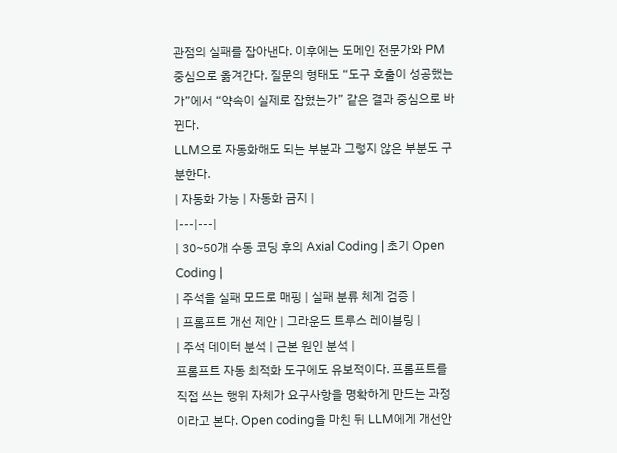관점의 실패를 잡아낸다. 이후에는 도메인 전문가와 PM 중심으로 옮겨간다. 질문의 형태도 “도구 호출이 성공했는가”에서 “약속이 실제로 잡혔는가” 같은 결과 중심으로 바뀐다.
LLM으로 자동화해도 되는 부분과 그렇지 않은 부분도 구분한다.
| 자동화 가능 | 자동화 금지 |
|---|---|
| 30~50개 수동 코딩 후의 Axial Coding | 초기 Open Coding |
| 주석을 실패 모드로 매핑 | 실패 분류 체계 검증 |
| 프롬프트 개선 제안 | 그라운드 트루스 레이블링 |
| 주석 데이터 분석 | 근본 원인 분석 |
프롬프트 자동 최적화 도구에도 유보적이다. 프롬프트를 직접 쓰는 행위 자체가 요구사항을 명확하게 만드는 과정이라고 본다. Open coding을 마친 뒤 LLM에게 개선안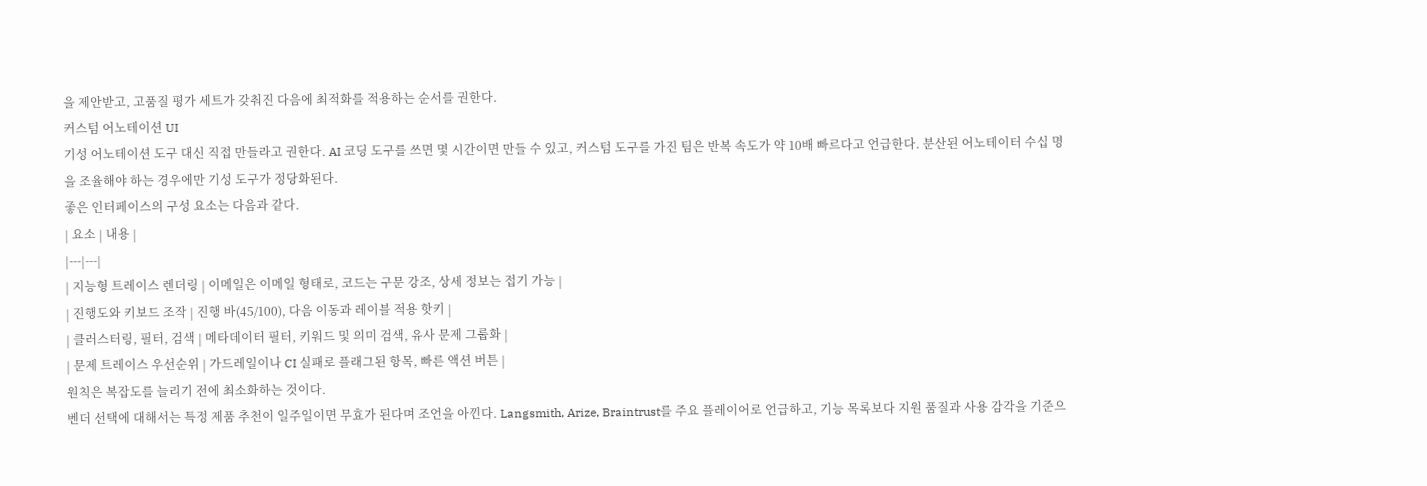을 제안받고, 고품질 평가 세트가 갖춰진 다음에 최적화를 적용하는 순서를 권한다.
커스텀 어노테이션 UI
기성 어노테이션 도구 대신 직접 만들라고 권한다. AI 코딩 도구를 쓰면 몇 시간이면 만들 수 있고, 커스텀 도구를 가진 팀은 반복 속도가 약 10배 빠르다고 언급한다. 분산된 어노테이터 수십 명을 조율해야 하는 경우에만 기성 도구가 정당화된다.
좋은 인터페이스의 구성 요소는 다음과 같다.
| 요소 | 내용 |
|---|---|
| 지능형 트레이스 렌더링 | 이메일은 이메일 형태로, 코드는 구문 강조, 상세 정보는 접기 가능 |
| 진행도와 키보드 조작 | 진행 바(45/100), 다음 이동과 레이블 적용 핫키 |
| 클러스터링, 필터, 검색 | 메타데이터 필터, 키워드 및 의미 검색, 유사 문제 그룹화 |
| 문제 트레이스 우선순위 | 가드레일이나 CI 실패로 플래그된 항목, 빠른 액션 버튼 |
원칙은 복잡도를 늘리기 전에 최소화하는 것이다.
벤더 선택에 대해서는 특정 제품 추천이 일주일이면 무효가 된다며 조언을 아낀다. Langsmith, Arize, Braintrust를 주요 플레이어로 언급하고, 기능 목록보다 지원 품질과 사용 감각을 기준으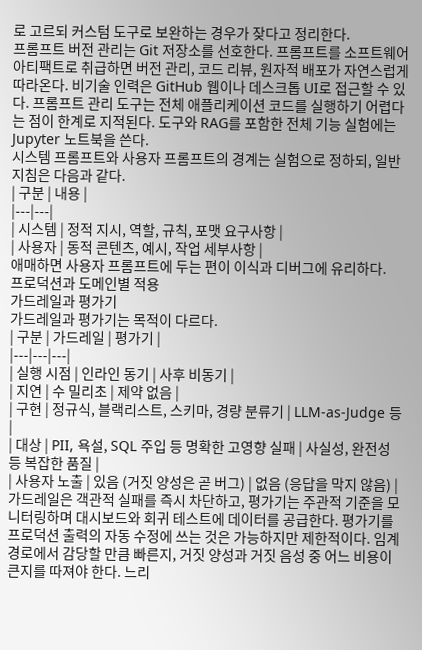로 고르되 커스텀 도구로 보완하는 경우가 잦다고 정리한다.
프롬프트 버전 관리는 Git 저장소를 선호한다. 프롬프트를 소프트웨어 아티팩트로 취급하면 버전 관리, 코드 리뷰, 원자적 배포가 자연스럽게 따라온다. 비기술 인력은 GitHub 웹이나 데스크톱 UI로 접근할 수 있다. 프롬프트 관리 도구는 전체 애플리케이션 코드를 실행하기 어렵다는 점이 한계로 지적된다. 도구와 RAG를 포함한 전체 기능 실험에는 Jupyter 노트북을 쓴다.
시스템 프롬프트와 사용자 프롬프트의 경계는 실험으로 정하되, 일반 지침은 다음과 같다.
| 구분 | 내용 |
|---|---|
| 시스템 | 정적 지시, 역할, 규칙, 포맷 요구사항 |
| 사용자 | 동적 콘텐츠, 예시, 작업 세부사항 |
애매하면 사용자 프롬프트에 두는 편이 이식과 디버그에 유리하다.
프로덕션과 도메인별 적용
가드레일과 평가기
가드레일과 평가기는 목적이 다르다.
| 구분 | 가드레일 | 평가기 |
|---|---|---|
| 실행 시점 | 인라인 동기 | 사후 비동기 |
| 지연 | 수 밀리초 | 제약 없음 |
| 구현 | 정규식, 블랙리스트, 스키마, 경량 분류기 | LLM-as-Judge 등 |
| 대상 | PII, 욕설, SQL 주입 등 명확한 고영향 실패 | 사실성, 완전성 등 복잡한 품질 |
| 사용자 노출 | 있음 (거짓 양성은 곧 버그) | 없음 (응답을 막지 않음) |
가드레일은 객관적 실패를 즉시 차단하고, 평가기는 주관적 기준을 모니터링하며 대시보드와 회귀 테스트에 데이터를 공급한다. 평가기를 프로덕션 출력의 자동 수정에 쓰는 것은 가능하지만 제한적이다. 임계 경로에서 감당할 만큼 빠른지, 거짓 양성과 거짓 음성 중 어느 비용이 큰지를 따져야 한다. 느리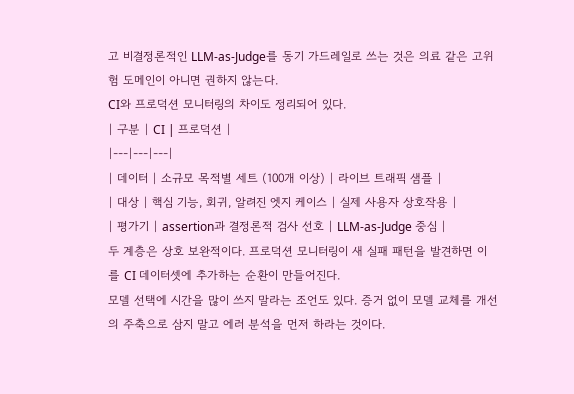고 비결정론적인 LLM-as-Judge를 동기 가드레일로 쓰는 것은 의료 같은 고위험 도메인이 아니면 권하지 않는다.
CI와 프로덕션 모니터링의 차이도 정리되어 있다.
| 구분 | CI | 프로덕션 |
|---|---|---|
| 데이터 | 소규모 목적별 세트 (100개 이상) | 라이브 트래픽 샘플 |
| 대상 | 핵심 기능, 회귀, 알려진 엣지 케이스 | 실제 사용자 상호작용 |
| 평가기 | assertion과 결정론적 검사 선호 | LLM-as-Judge 중심 |
두 계층은 상호 보완적이다. 프로덕션 모니터링이 새 실패 패턴을 발견하면 이를 CI 데이터셋에 추가하는 순환이 만들어진다.
모델 선택에 시간을 많이 쓰지 말라는 조언도 있다. 증거 없이 모델 교체를 개선의 주축으로 삼지 말고 에러 분석을 먼저 하라는 것이다.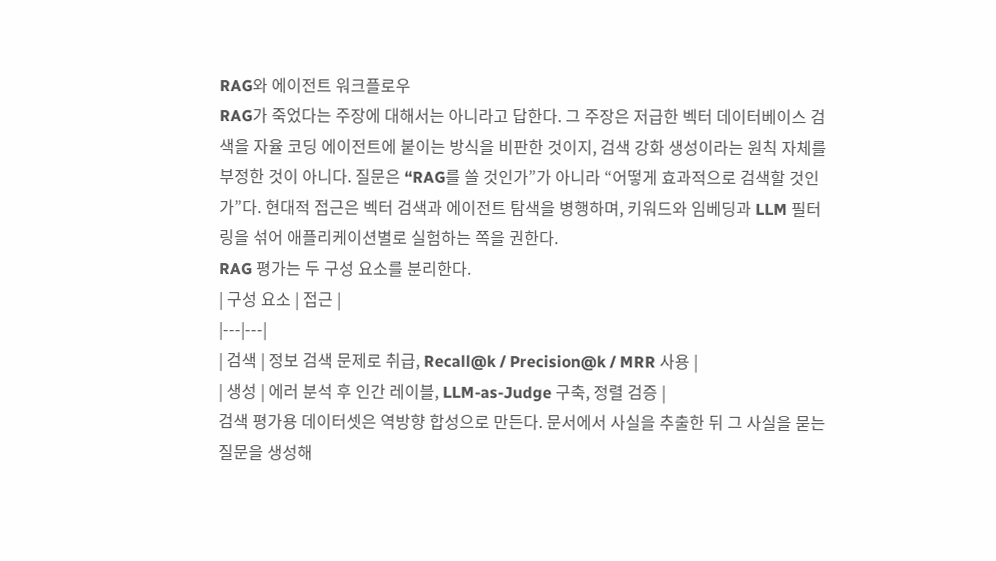RAG와 에이전트 워크플로우
RAG가 죽었다는 주장에 대해서는 아니라고 답한다. 그 주장은 저급한 벡터 데이터베이스 검색을 자율 코딩 에이전트에 붙이는 방식을 비판한 것이지, 검색 강화 생성이라는 원칙 자체를 부정한 것이 아니다. 질문은 “RAG를 쓸 것인가”가 아니라 “어떻게 효과적으로 검색할 것인가”다. 현대적 접근은 벡터 검색과 에이전트 탐색을 병행하며, 키워드와 임베딩과 LLM 필터링을 섞어 애플리케이션별로 실험하는 쪽을 권한다.
RAG 평가는 두 구성 요소를 분리한다.
| 구성 요소 | 접근 |
|---|---|
| 검색 | 정보 검색 문제로 취급, Recall@k / Precision@k / MRR 사용 |
| 생성 | 에러 분석 후 인간 레이블, LLM-as-Judge 구축, 정렬 검증 |
검색 평가용 데이터셋은 역방향 합성으로 만든다. 문서에서 사실을 추출한 뒤 그 사실을 묻는 질문을 생성해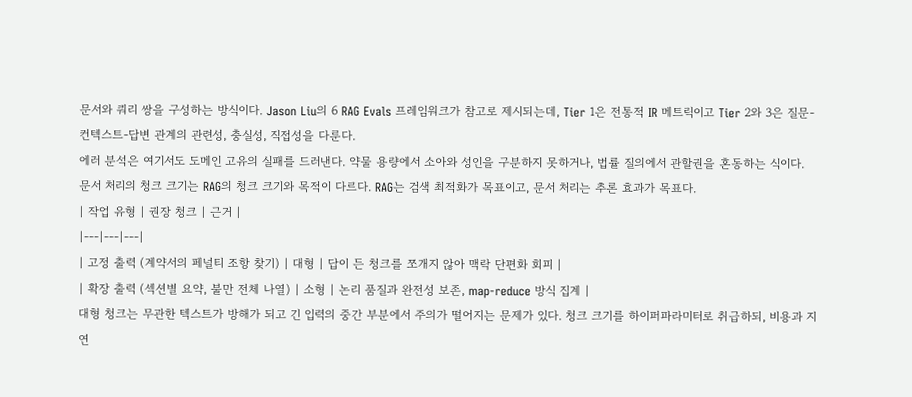문서와 쿼리 쌍을 구성하는 방식이다. Jason Liu의 6 RAG Evals 프레임워크가 참고로 제시되는데, Tier 1은 전통적 IR 메트릭이고 Tier 2와 3은 질문-컨텍스트-답변 관계의 관련성, 충실성, 직접성을 다룬다.
에러 분석은 여기서도 도메인 고유의 실패를 드러낸다. 약물 용량에서 소아와 성인을 구분하지 못하거나, 법률 질의에서 관할권을 혼동하는 식이다.
문서 처리의 청크 크기는 RAG의 청크 크기와 목적이 다르다. RAG는 검색 최적화가 목표이고, 문서 처리는 추론 효과가 목표다.
| 작업 유형 | 권장 청크 | 근거 |
|---|---|---|
| 고정 출력 (계약서의 페널티 조항 찾기) | 대형 | 답이 든 청크를 쪼개지 않아 맥락 단편화 회피 |
| 확장 출력 (섹션별 요약, 불만 전체 나열) | 소형 | 논리 품질과 완전성 보존, map-reduce 방식 집계 |
대형 청크는 무관한 텍스트가 방해가 되고 긴 입력의 중간 부분에서 주의가 떨어지는 문제가 있다. 청크 크기를 하이퍼파라미터로 취급하되, 비용과 지연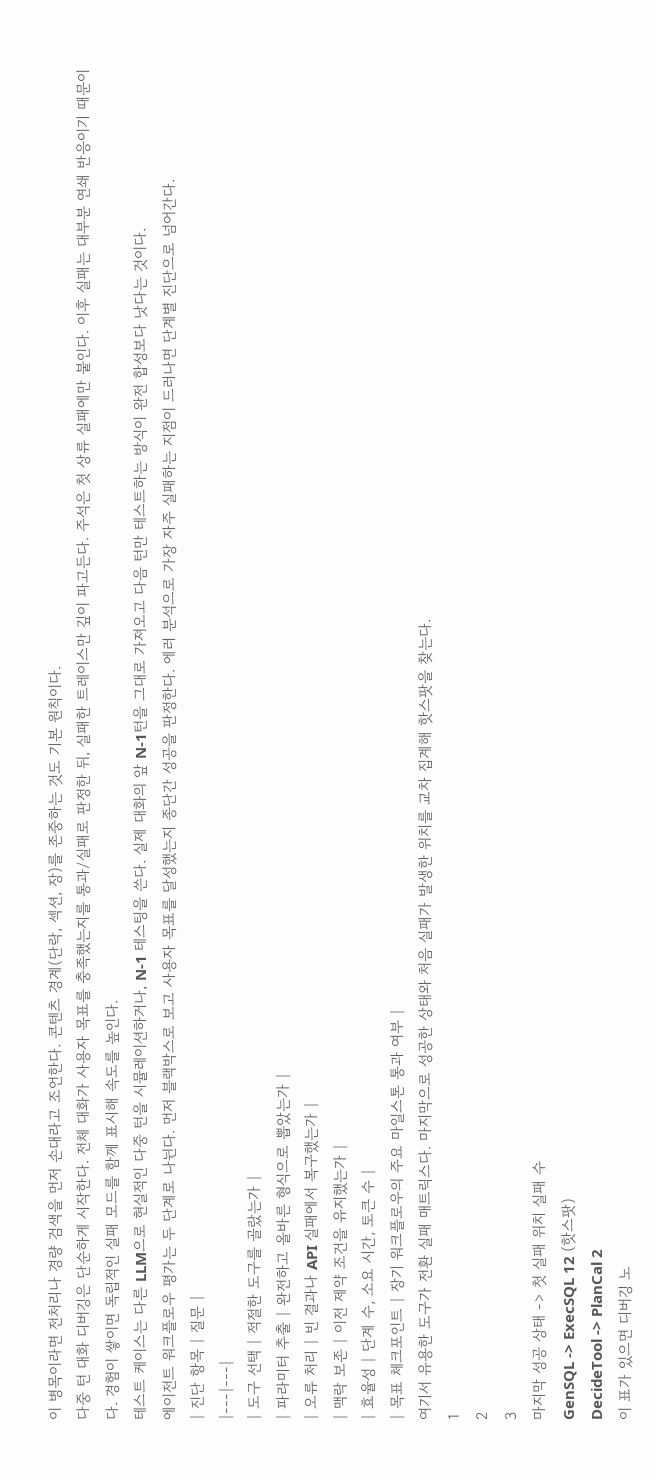이 병목이라면 전처리나 경량 검색을 먼저 손대라고 조언한다. 콘텐츠 경계(단락, 섹션, 장)를 존중하는 것도 기본 원칙이다.
다중 턴 대화 디버깅은 단순하게 시작한다. 전체 대화가 사용자 목표를 충족했는지를 통과/실패로 판정한 뒤, 실패한 트레이스만 깊이 파고든다. 주석은 첫 상류 실패에만 붙인다. 이후 실패는 대부분 연쇄 반응이기 때문이다. 경험이 쌓이면 독립적인 실패 모드를 함께 표시해 속도를 높인다.
테스트 케이스는 다른 LLM으로 현실적인 다중 턴을 시뮬레이션하거나, N-1 테스팅을 쓴다. 실제 대화의 앞 N-1턴을 그대로 가져오고 다음 턴만 테스트하는 방식이 완전 합성보다 낫다는 것이다.
에이전트 워크플로우 평가는 두 단계로 나뉜다. 먼저 블랙박스로 보고 사용자 목표를 달성했는지 종단간 성공을 판정한다. 에러 분석으로 가장 자주 실패하는 지점이 드러나면 단계별 진단으로 넘어간다.
| 진단 항목 | 질문 |
|---|---|
| 도구 선택 | 적절한 도구를 골랐는가 |
| 파라미터 추출 | 완전하고 올바른 형식으로 뽑았는가 |
| 오류 처리 | 빈 결과나 API 실패에서 복구했는가 |
| 맥락 보존 | 이전 제약 조건을 유지했는가 |
| 효율성 | 단계 수, 소요 시간, 토큰 수 |
| 목표 체크포인트 | 장기 워크플로우의 주요 마일스톤 통과 여부 |
여기서 유용한 도구가 전환 실패 매트릭스다. 마지막으로 성공한 상태와 처음 실패가 발생한 위치를 교차 집계해 핫스팟을 찾는다.
1
2
3
마지막 성공 상태 -> 첫 실패 위치 실패 수
GenSQL -> ExecSQL 12 (핫스팟)
DecideTool -> PlanCal 2
이 표가 있으면 디버깅 노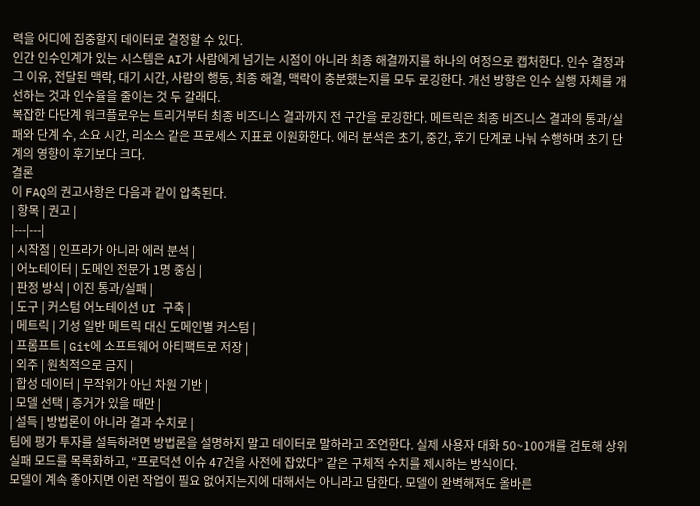력을 어디에 집중할지 데이터로 결정할 수 있다.
인간 인수인계가 있는 시스템은 AI가 사람에게 넘기는 시점이 아니라 최종 해결까지를 하나의 여정으로 캡처한다. 인수 결정과 그 이유, 전달된 맥락, 대기 시간, 사람의 행동, 최종 해결, 맥락이 충분했는지를 모두 로깅한다. 개선 방향은 인수 실행 자체를 개선하는 것과 인수율을 줄이는 것 두 갈래다.
복잡한 다단계 워크플로우는 트리거부터 최종 비즈니스 결과까지 전 구간을 로깅한다. 메트릭은 최종 비즈니스 결과의 통과/실패와 단계 수, 소요 시간, 리소스 같은 프로세스 지표로 이원화한다. 에러 분석은 초기, 중간, 후기 단계로 나눠 수행하며 초기 단계의 영향이 후기보다 크다.
결론
이 FAQ의 권고사항은 다음과 같이 압축된다.
| 항목 | 권고 |
|---|---|
| 시작점 | 인프라가 아니라 에러 분석 |
| 어노테이터 | 도메인 전문가 1명 중심 |
| 판정 방식 | 이진 통과/실패 |
| 도구 | 커스텀 어노테이션 UI 구축 |
| 메트릭 | 기성 일반 메트릭 대신 도메인별 커스텀 |
| 프롬프트 | Git에 소프트웨어 아티팩트로 저장 |
| 외주 | 원칙적으로 금지 |
| 합성 데이터 | 무작위가 아닌 차원 기반 |
| 모델 선택 | 증거가 있을 때만 |
| 설득 | 방법론이 아니라 결과 수치로 |
팀에 평가 투자를 설득하려면 방법론을 설명하지 말고 데이터로 말하라고 조언한다. 실제 사용자 대화 50~100개를 검토해 상위 실패 모드를 목록화하고, “프로덕션 이슈 47건을 사전에 잡았다” 같은 구체적 수치를 제시하는 방식이다.
모델이 계속 좋아지면 이런 작업이 필요 없어지는지에 대해서는 아니라고 답한다. 모델이 완벽해져도 올바른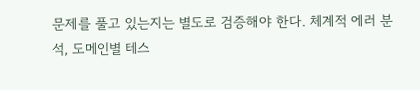문제를 풀고 있는지는 별도로 검증해야 한다. 체계적 에러 분석, 도메인별 테스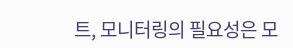트, 모니터링의 필요성은 모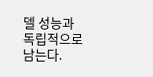델 성능과 독립적으로 남는다.